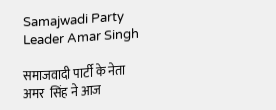Samajwadi Party Leader Amar Singh

समाजवादी पार्टी के नेता अमर  सिंह ने आज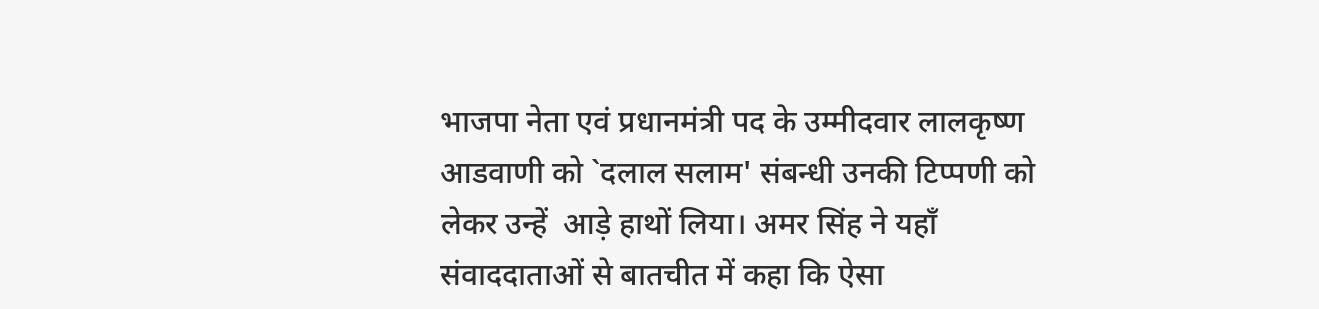भाजपा नेता एवं प्रधानमंत्री पद के उम्मीदवार लालकृष्ण आडवाणी को `दलाल सलाम' संबन्धी उनकी टिप्पणी को लेकर उन्हें  आड़े हाथों लिया। अमर सिंह ने यहाँ संवाददाताओं से बातचीत में कहा कि ऐसा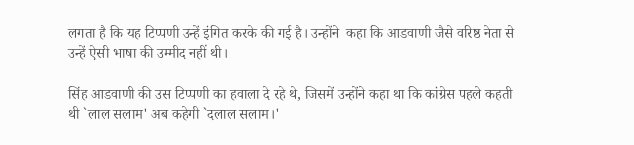लगता है कि यह टिप्पणी उन्हें इंगित करके की गई है। उन्होंने  कहा कि आडवाणी जैसे वरिष्ठ नेता से उन्हें ऐसी भाषा की उम्मीद नहीं थी।

सिंह आडवाणी की उस टिप्पणी का हवाला दे रहे थे, जिसमें उन्होंने कहा था कि कांग्रेस पहले कहती थी `लाल सलाम' अब कहेगी `दलाल सलाम।'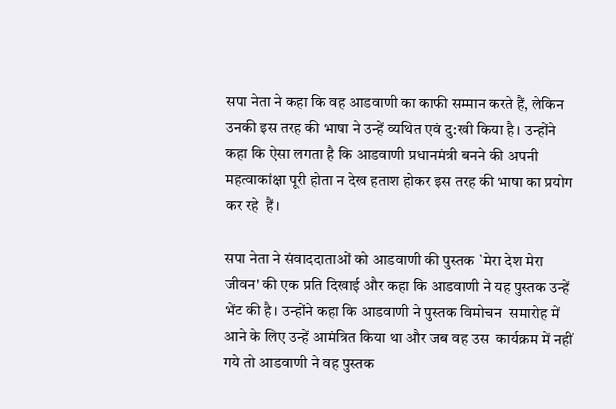सपा नेता ने कहा कि वह आडवाणी का काफी सम्मान करते हैं, लेकिन  उनकी इस तरह की भाषा ने उन्हें व्यथित एवं दु:खी किया है। उन्होंने  कहा कि ऐसा लगता है कि आडवाणी प्रधानमंत्री बनने की अपनी महत्वाकांक्षा पूरी होता न देख हताश होकर इस तरह की भाषा का प्रयोग कर रहे  हैं।

सपा नेता ने संवाददाताओं को आडवाणी की पुस्तक `मेरा देश मेरा जीवन' की एक प्रति दिखाई और कहा कि आडवाणी ने यह पुस्तक उन्हें भेंट की है। उन्होंने कहा कि आडवाणी ने पुस्तक विमोचन  समारोह में आने के लिए उन्हें आमंत्रित किया था और जब वह उस  कार्यक्रम में नहीं गये तो आडवाणी ने वह पुस्तक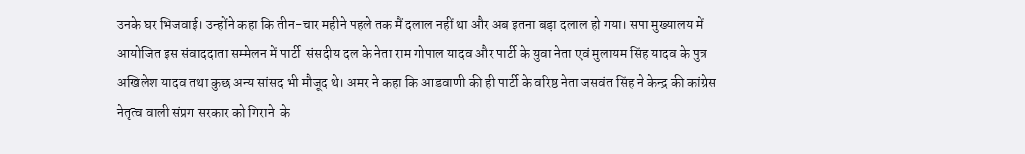उनके घर भिजवाई। उन्होंने कहा कि तीन-चार महीने पहले तक मैं दलाल नहीं था और अब इतना बड़ा दलाल हो गया। सपा मुख्यालय में आयोजित इस संवाददाता सम्मेलन में पार्टी  संसदीय दल के नेता राम गोपाल यादव और पार्टी के युवा नेता एवं मुलायम सिंह यादव के पुत्र अखिलेश यादव तथा कुछ अन्य सांसद भी मौजूद थे। अमर ने कहा कि आडवाणी की ही पार्टी के वरिष्ठ नेता जसवंत सिंह ने केन्द्र की कांग्रेस नेतृत्व वाली संप्रग सरकार को गिराने  के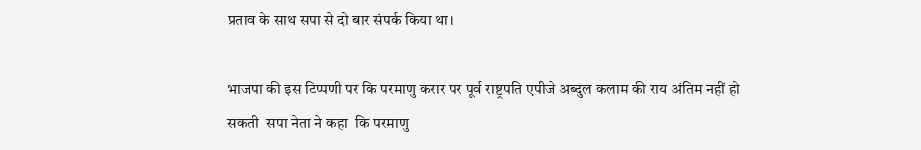प्रताव के साथ सपा से दो बार संपर्क किया था।

भाजपा की इस टिप्पणी पर कि परमाणु करार पर पूर्व राष्ट्रपति एपीजे अब्दुल कलाम की राय अंतिम नहीं हो सकती  सपा नेता ने कहा  कि परमाणु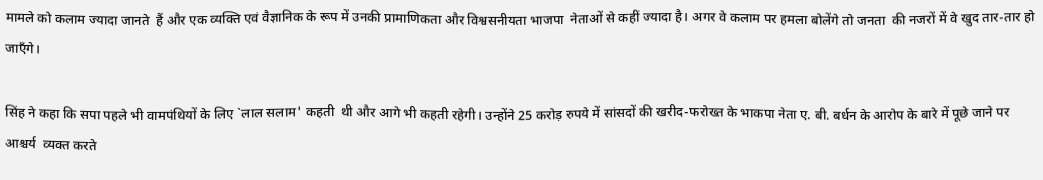मामले को कलाम ज्यादा जानते  हैं और एक व्यक्ति एवं वैज्ञानिक के रूप में उनकी प्रामाणिकता और विश्वसनीयता भाजपा  नेताओं से कहीं ज्यादा है। अगर वे कलाम पर हमला बोलेंगे तो जनता  की नजरों में वे खुद तार-तार हो जाएँगे।

सिंह ने कहा कि सपा पहले भी वामपंथियों के लिए `लाल सलाम' कहती  थी और आगे भी कहती रहेगी। उन्होंने 25 करोड़ रुपये में सांसदों की खरीद-फरोख्त के भाकपा नेता ए. बी. बर्धन के आरोप के बारे में पूछे जाने पर आश्चर्य  व्यक्त करते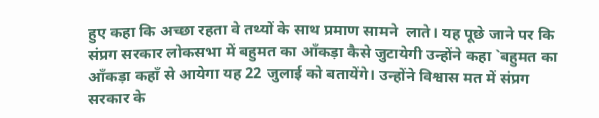हुए कहा कि अच्छा रहता वे तथ्यों के साथ प्रमाण सामने  लाते। यह पूछे जाने पर कि संप्रग सरकार लोकसभा में बहुमत का आँकड़ा कैसे जुटायेगी उन्होंने कहा `बहुमत का आँकड़ा कहाँ से आयेगा यह 22 जुलाई को बतायेंगे। उन्होंने विश्वास मत में संप्रग सरकार के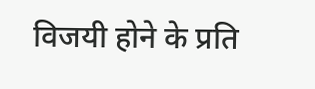विजयी होने के प्रति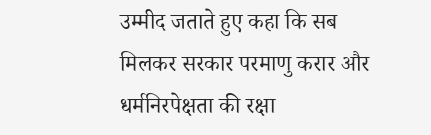उम्मीद जताते हुए कहा कि सब मिलकर सरकार परमाणु करार और धर्मनिरपेक्षता की रक्षा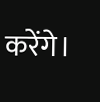करेंगे।